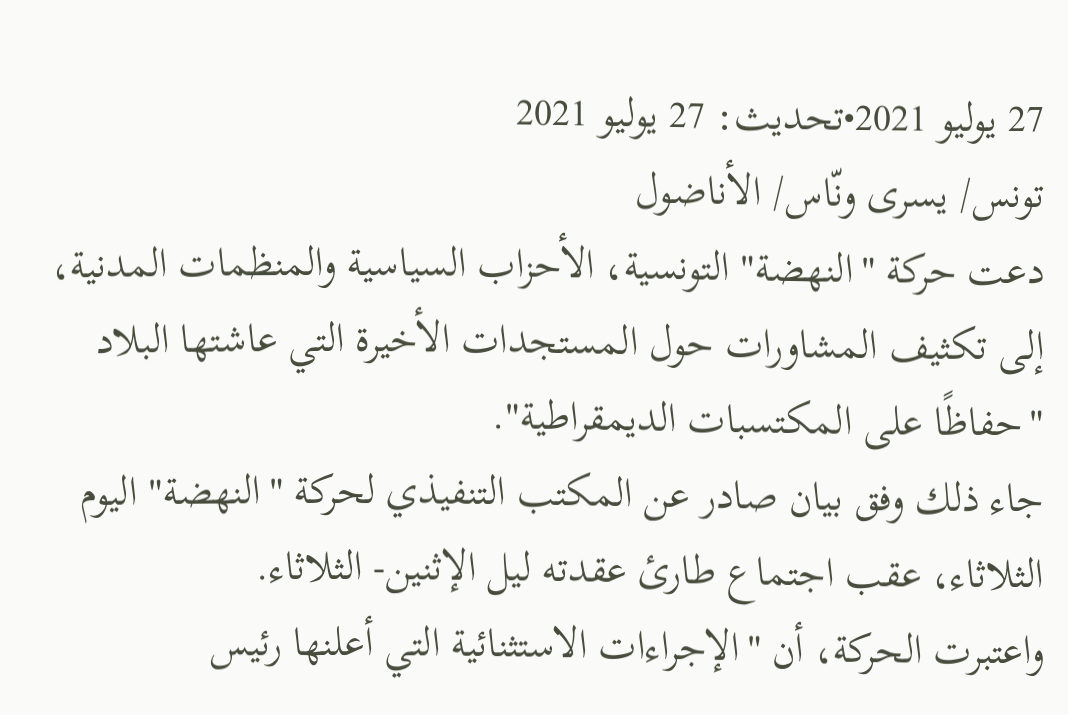27 يوليو 2021•تحديث: 27 يوليو 2021
تونس/ يسرى ونّاس/ الأناضول
دعت حركة "النهضة" التونسية، الأحزاب السياسية والمنظمات المدنية، إلى تكثيف المشاورات حول المستجدات الأخيرة التي عاشتها البلاد "حفاظًا على المكتسبات الديمقراطية".
جاء ذلك وفق بيان صادر عن المكتب التنفيذي لحركة "النهضة" اليوم الثلاثاء، عقب اجتماع طارئ عقدته ليل الإثنين- الثلاثاء.
واعتبرت الحركة، أن "الإجراءات الاستثنائية التي أعلنها رئيس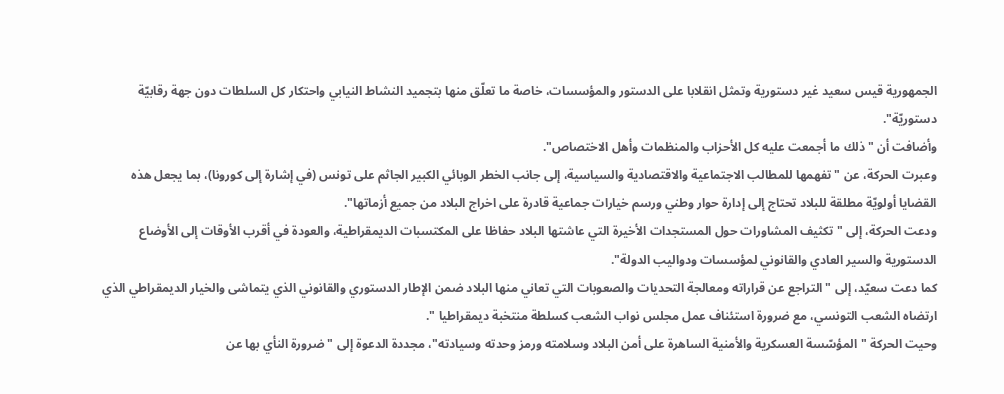الجمهورية قيس سعيد غير دستورية وتمثل انقلابا على الدستور والمؤسسات، خاصة ما تعلّق منها بتجميد النشاط النيابي واحتكار كل السلطات دون جهة رقابيّة دستوريّة".
وأضافت أن "ذلك ما أجمعت عليه كل الأحزاب والمنظمات وأهل الاختصاص".
وعبرت الحركة، عن "تفهمها للمطالب الاجتماعية والاقتصادية والسياسية، إلى جانب الخطر الوبائي الكبير الجاثم على تونس (في إشارة إلى كورونا)، بما يجعل هذه القضايا أولويّة مطلقة للبلاد تحتاج إلى إدارة حوار وطني ورسم خيارات جماعية قادرة على اخراج البلاد من جميع أزماتها".
ودعت الحركة، إلى "تكثيف المشاورات حول المستجدات الأخيرة التي عاشتها البلاد حفاظا على المكتسبات الديمقراطية، والعودة في أقرب الأوقات إلى الأوضاع الدستورية والسير العادي والقانوني لمؤسسات ودواليب الدولة".
كما دعت سعيّد، إلى "التراجع عن قراراته ومعالجة التحديات والصعوبات التي تعاني منها البلاد ضمن الإطار الدستوري والقانوني الذي يتماشى والخيار الديمقراطي الذي ارتضاه الشعب التونسي، مع ضرورة استئناف عمل مجلس نواب الشعب كسلطة منتخبة ديمقراطيا ".
وحيت الحركة "المؤسّسة العسكرية والأمنية الساهرة على أمن البلاد وسلامته ورمز وحدته وسيادته"، مجددة الدعوة إلى "ضرورة النأي بها عن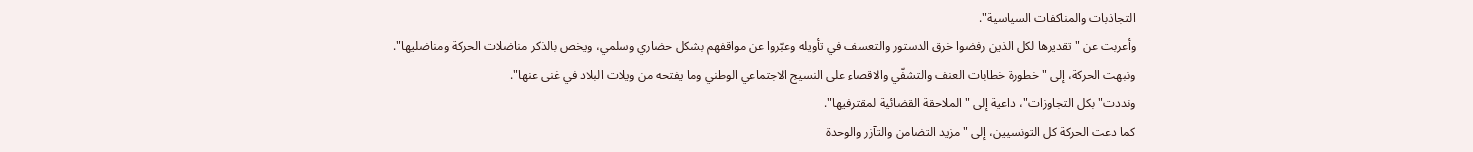التجاذبات والمناكفات السياسية".
وأعربت عن "تقديرها لكل الذين رفضوا خرق الدستور والتعسف في تأويله وعبّروا عن مواقفهم بشكل حضاري وسلمي، ويخص بالذكر مناضلات الحركة ومناضليها".
ونبهت الحركة، إلى "خطورة خطابات العنف والتشفّي والاقصاء على النسيج الاجتماعي الوطني وما يفتحه من ويلات البلاد في غنى عنها".
ونددت" بكل التجاوزات"، داعية إلى "الملاحقة القضائية لمقترفيها".
كما دعت الحركة كل التونسيين، إلى "مزيد التضامن والتآزر والوحدة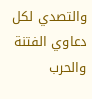والتصدي لكل دعاوي الفتنة والحرب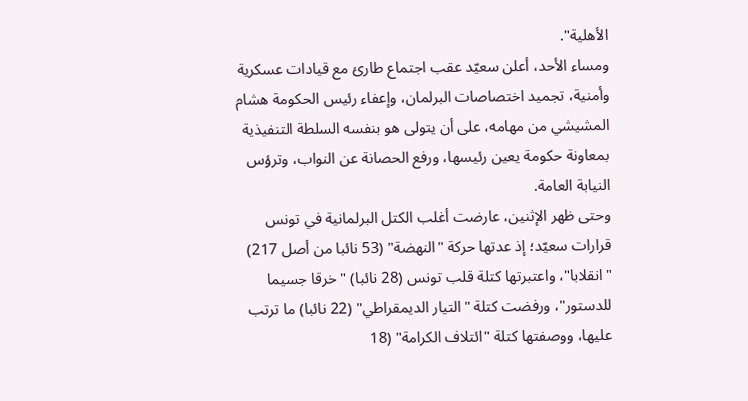الأهلية".
ومساء الأحد، أعلن سعيّد عقب اجتماع طارئ مع قيادات عسكرية وأمنية، تجميد اختصاصات البرلمان، وإعفاء رئيس الحكومة هشام المشيشي من مهامه، على أن يتولى هو بنفسه السلطة التنفيذية بمعاونة حكومة يعين رئيسها، ورفع الحصانة عن النواب، وترؤس النيابة العامة.
وحتى ظهر الإثنين، عارضت أغلب الكتل البرلمانية في تونس قرارات سعيّد؛ إذ عدتها حركة "النهضة" (53 نائبا من أصل 217) "انقلابا"، واعتبرتها كتلة قلب تونس (28 نائبا) "خرقا جسيما للدستور"، ورفضت كتلة "التيار الديمقراطي" (22 نائبا) ما ترتب عليها، ووصفتها كتلة "ائتلاف الكرامة" (18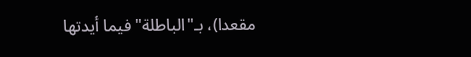مقعدا)، بـ"الباطلة" فيما أيدتها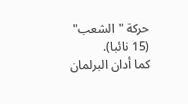حركة "الشعب" (15 نائبا).
كما أدان البرلمان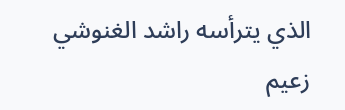الذي يترأسه راشد الغنوشي زعيم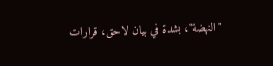"النهضة"، بشدة في بيان لاحق، قرارات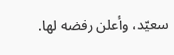سعيّد، وأعلن رفضه لها.